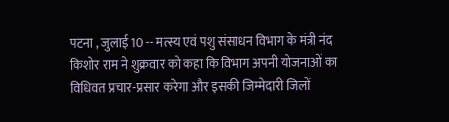पटना , जुलाई 10 -- मत्स्य एवं पशु संसाधन विभाग के मंत्री नंद किशोर राम ने शुक्रवार को कहा कि विभाग अपनी योजनाओं का विधिवत प्रचार-प्रसार करेगा और इसकी जिम्मेदारी जिलों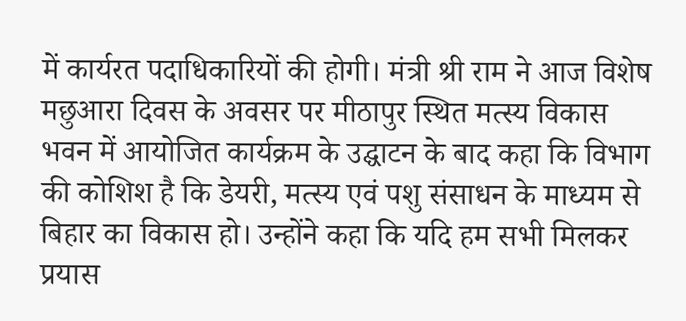में कार्यरत पदाधिकारियों की होगी। मंत्री श्री राम ने आज विशेष मछुआरा दिवस के अवसर पर मीठापुर स्थित मत्स्य विकास भवन में आयोजित कार्यक्रम के उद्घाटन के बाद कहा कि विभाग की कोशिश है कि डेयरी, मत्स्य एवं पशु संसाधन के माध्यम से बिहार का विकास हो। उन्होंने कहा कि यदि हम सभी मिलकर प्रयास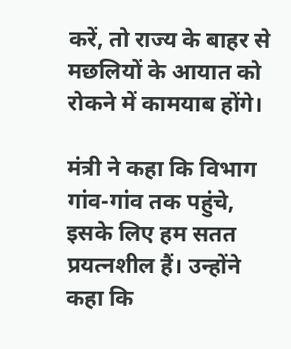करें, तो राज्य के बाहर से मछलियों के आयात को रोकने में कामयाब होंगे।

मंत्री ने कहा कि विभाग गांव-गांव तक पहुंचे, इसके लिए हम सतत प्रयत्नशील हैं। उन्होंने कहा कि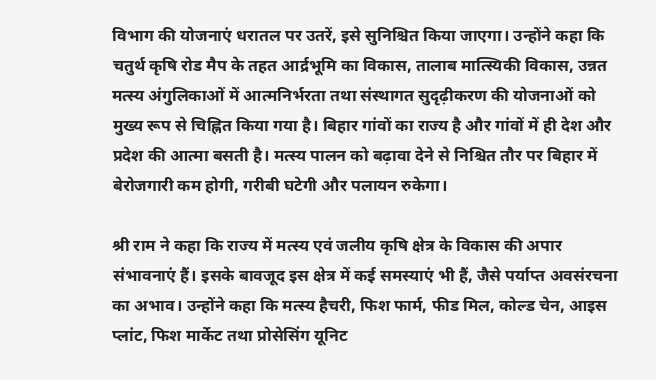विभाग की योजनाएं धरातल पर उतरें, इसे सुनिश्चित किया जाएगा। उन्होंने कहा कि चतुर्थ कृषि रोड मैप के तहत आर्द्रभूमि का विकास, तालाब मात्स्यिकी विकास, उन्नत मत्स्य अंगुलिकाओं में आत्मनिर्भरता तथा संस्थागत सुदृढ़ीकरण की योजनाओं को मुख्य रूप से चिह्नित किया गया है। बिहार गांवों का राज्य है और गांवों में ही देश और प्रदेश की आत्मा बसती है। मत्स्य पालन को बढ़ावा देने से निश्चित तौर पर बिहार में बेरोजगारी कम होगी, गरीबी घटेगी और पलायन रुकेगा।

श्री राम ने कहा कि राज्य में मत्स्य एवं जलीय कृषि क्षेत्र के विकास की अपार संभावनाएं हैं। इसके बावजूद इस क्षेत्र में कई समस्याएं भी हैं, जैसे पर्याप्त अवसंरचना का अभाव। उन्होंने कहा कि मत्स्य हैचरी, फिश फार्म, फीड मिल, कोल्ड चेन, आइस प्लांट, फिश मार्केट तथा प्रोसेसिंग यूनिट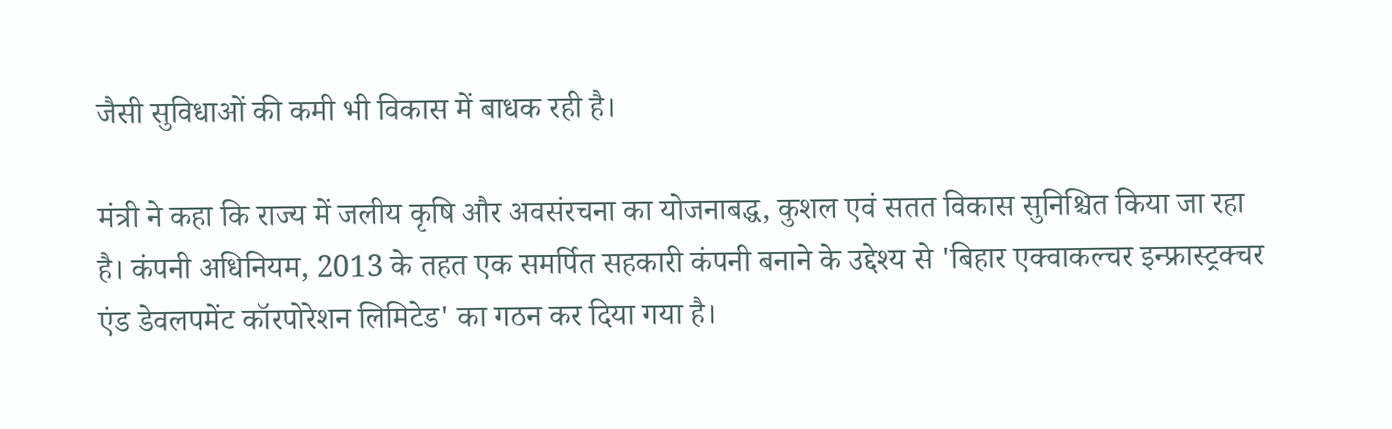जैसी सुविधाओं की कमी भी विकास में बाधक रही है।

मंत्री ने कहा कि राज्य में जलीय कृषि और अवसंरचना का योजनाबद्ध, कुशल एवं सतत विकास सुनिश्चित किया जा रहा है। कंपनी अधिनियम, 2013 के तहत एक समर्पित सहकारी कंपनी बनाने के उद्देश्य से 'बिहार एक्वाकल्चर इन्फ्रास्ट्रक्चर एंड डेवलपमेंट कॉरपोरेशन लिमिटेड' का गठन कर दिया गया है।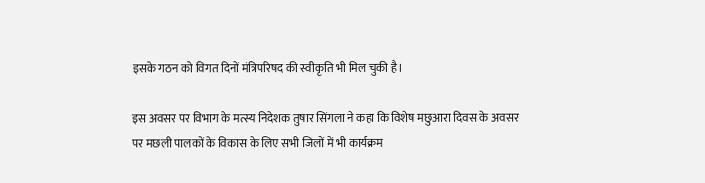इसके गठन को विगत दिनों मंत्रिपरिषद की स्वीकृति भी मिल चुकी है।

इस अवसर पर विभाग के मत्स्य निदेशक तुषार सिंगला ने कहा कि विशेष मछुआरा दिवस के अवसर पर मछली पालकों के विकास के लिए सभी जिलों में भी कार्यक्रम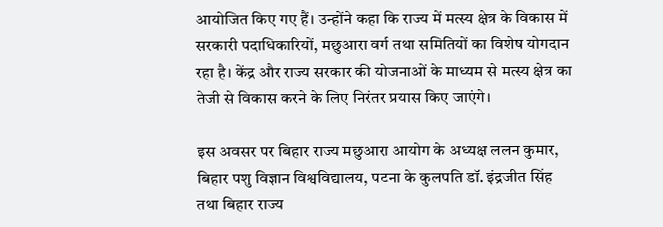आयोजित किए गए हैं। उन्होंने कहा कि राज्य में मत्स्य क्षेत्र के विकास में सरकारी पदाधिकारियों, मछुआरा वर्ग तथा समितियों का विशेष योगदान रहा है। केंद्र और राज्य सरकार की योजनाओं के माध्यम से मत्स्य क्षेत्र का तेजी से विकास करने के लिए निरंतर प्रयास किए जाएंगे।

इस अवसर पर बिहार राज्य मछुआरा आयोग के अध्यक्ष ललन कुमार, बिहार पशु विज्ञान विश्वविद्यालय, पटना के कुलपति डॉ. इंद्रजीत सिंह तथा बिहार राज्य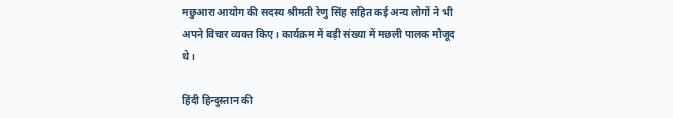मछुआरा आयोग की सदस्य श्रीमती रेणु सिंह सहित कई अन्य लोगों ने भी अपने विचार व्यक्त किए। कार्यक्रम में बड़ी संख्या में मछली पालक मौजूद थे।

हिंदी हिन्दुस्तान की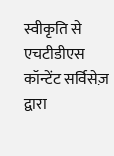स्वीकृति से एचटीडीएस कॉन्टेंट सर्विसेज़ द्वारा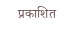प्रकाशित